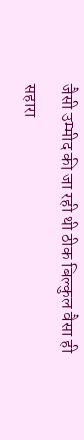जैसी उम्मीद की जा रही थी ठीक बिल्कुल वैसा ही सहारा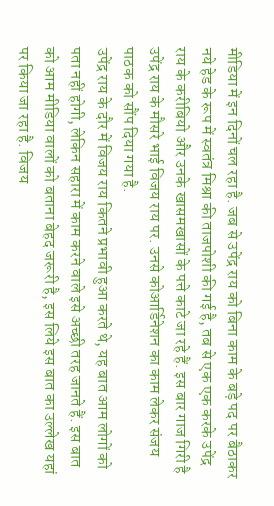मीडिया में इन दिनों चल रहा है. जब से उपेंद्र राय को बिना काम के बड़े पद पर बैठाकर नये हेड के रूप में स्वतंत्र मिश्रा की ताजपोशी की गई है, तब से एक एक करके उपेंद्र राय के करीबियो और उनके खासमखासों के पत्ते काटे जा रहे हैं. इस बार गाज गिरी है उपेंद्र राय के मौसरे भाई विजय राय पर. उनसे कोआर्डिनेशन का काम लेकर संजय पाठक को सौंप दिया गया है.
उपेंद्र राय के दौर में विजय राय कितने प्रभावी हुआ करते थे, यह बात आम लोगों को पता नहीं होगी, लेकिन सहारा में काम करने वाले इसे अच्छी तरह जानते हैं. इस बात को आम मीडिया वालों को बताना बेहद जरूरी है, इस लिये इस बात का उल्लेख यहां पर किया जा रहा है. विजय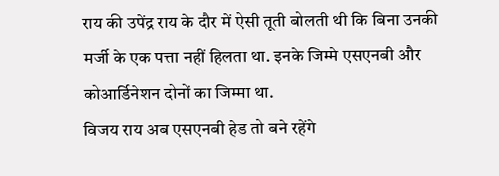राय की उपेंद्र राय के दौर में ऐसी तूती बोलती थी कि बिना उनकी मर्जी के एक पत्ता नहीं हिलता था. इनके जिम्मे एसएनबी और कोआर्डिनेशन दोनों का जिम्मा था.
विजय राय अब एसएनबी हेड तो बने रहेंगे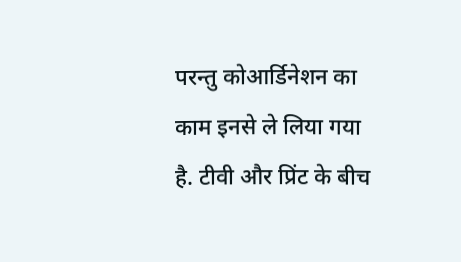परन्तु कोआर्डिनेशन का काम इनसे ले लिया गया है. टीवी और प्रिंट के बीच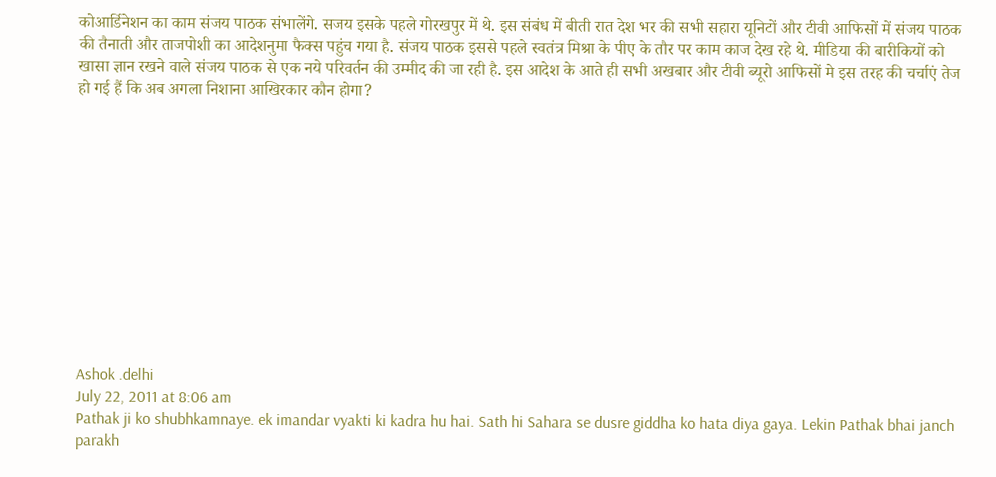कोआर्डिनेशन का काम संजय पाठक संभालेंगे. सजय इसके पहले गोरखपुर में थे. इस संबंध में बीती रात देश भर की सभी सहारा यूनिटों और टीवी आफिसों में संजय पाठक की तैनाती और ताजपोशी का आदेशनुमा फैक्स पहुंच गया है. संजय पाठक इससे पहले स्वतंत्र मिश्रा के पीए के तौर पर काम काज देख रहे थे. मीडिया की बारीकियों को खासा ज्ञान रखने वाले संजय पाठक से एक नये परिवर्तन की उम्मीद की जा रही है. इस आदेश के आते ही सभी अखबार और टीवी ब्यूरो आफिसों मे इस तरह की चर्चाएं तेज हो गई हैं कि अब अगला निशाना आखिरकार कौन होगा?












Ashok .delhi
July 22, 2011 at 8:06 am
Pathak ji ko shubhkamnaye. ek imandar vyakti ki kadra hu hai. Sath hi Sahara se dusre giddha ko hata diya gaya. Lekin Pathak bhai janch parakh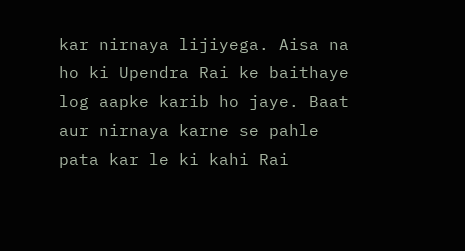kar nirnaya lijiyega. Aisa na ho ki Upendra Rai ke baithaye log aapke karib ho jaye. Baat aur nirnaya karne se pahle pata kar le ki kahi Rai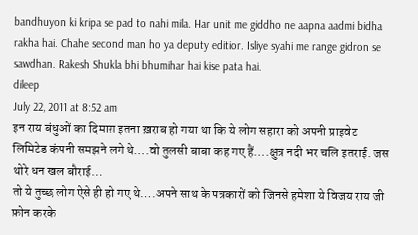bandhuyon ki kripa se pad to nahi mila. Har unit me giddho ne aapna aadmi bidha rakha hai. Chahe second man ho ya deputy editior. Isliye syahi me range gidron se sawdhan. Rakesh Shukla bhi bhumihar hai kise pata hai.
dileep
July 22, 2011 at 8:52 am
इन राय बंधुओं का दिमाग़ इतना ख़राब हो गया था कि ये लोग सहारा को अपनी प्राइवेट लिमिटेड कंपनी समझने लगे थे….वो तुलसी बाबा कह गए हैं….क्षुत्र नदी भर चलि इतराई. जस थोरे धन खल बौराई…
तो ये तुच्छ लोग ऐसे ही हो गए थे….अपने साथ के पत्रकारों को जिनसे हमेशा ये विजय राय जी फ़ोन करके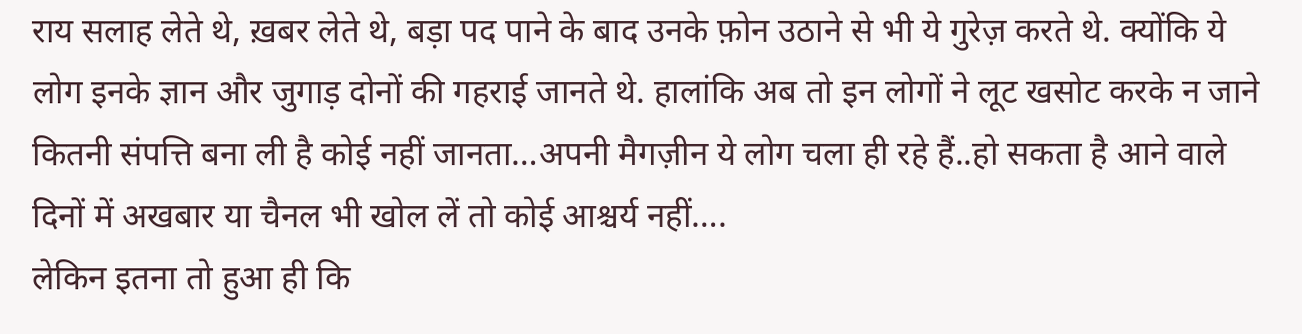राय सलाह लेते थे, ख़बर लेते थे, बड़ा पद पाने के बाद उनके फ़ोन उठाने से भी ये गुरेज़ करते थे. क्योंकि ये लोग इनके ज्ञान और जुगाड़ दोनों की गहराई जानते थे. हालांकि अब तो इन लोगों ने लूट खसोट करके न जाने कितनी संपत्ति बना ली है कोई नहीं जानता…अपनी मैगज़ीन ये लोग चला ही रहे हैं..हो सकता है आने वाले दिनों में अखबार या चैनल भी खोल लें तो कोई आश्चर्य नहीं….
लेकिन इतना तो हुआ ही कि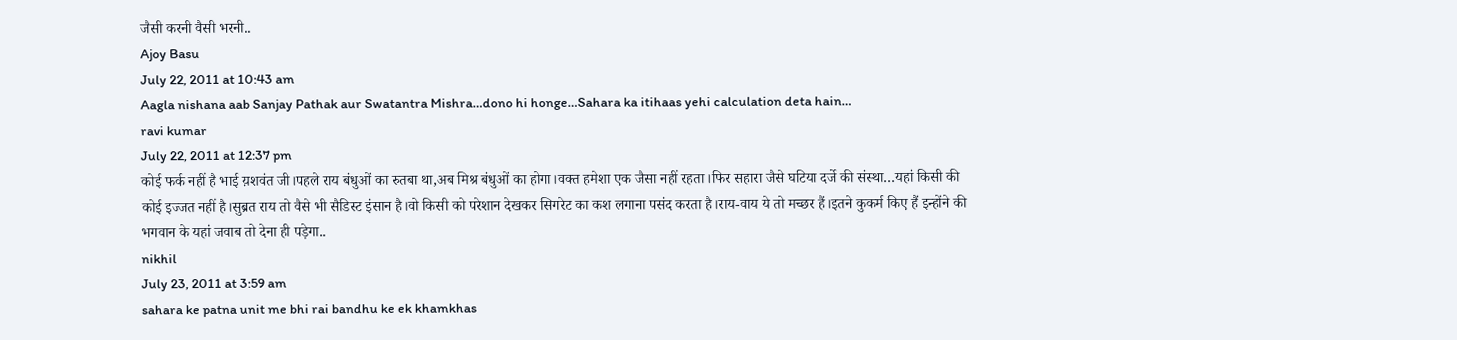जैसी करनी वैसी भरनी..
Ajoy Basu
July 22, 2011 at 10:43 am
Aagla nishana aab Sanjay Pathak aur Swatantra Mishra…dono hi honge…Sahara ka itihaas yehi calculation deta hain…
ravi kumar
July 22, 2011 at 12:37 pm
कोई फर्क नहीं है भाई य़शवंत जी।पहले राय बंधुओं का रुतबा था,अब मिश्र बंधुओं का होगा।वक्त हमेशा एक जैसा नहीं रहता।फिर सहारा जैसे घटिया दर्जे की संस्था…यहां किसी की कोई इज्जत नहीं है।सुब्रत राय तो वैसे भी सैडिस्ट इंसान है।वो किसी को परेशान देखकर सिगरेट का कश लगाना पसंद करता है।राय-वाय ये तो मच्छर हैं।इतने कुकर्म किए हैं इन्होंने की भगवान के यहां जवाब तो देना ही पड़ेगा..
nikhil
July 23, 2011 at 3:59 am
sahara ke patna unit me bhi rai bandhu ke ek khamkhas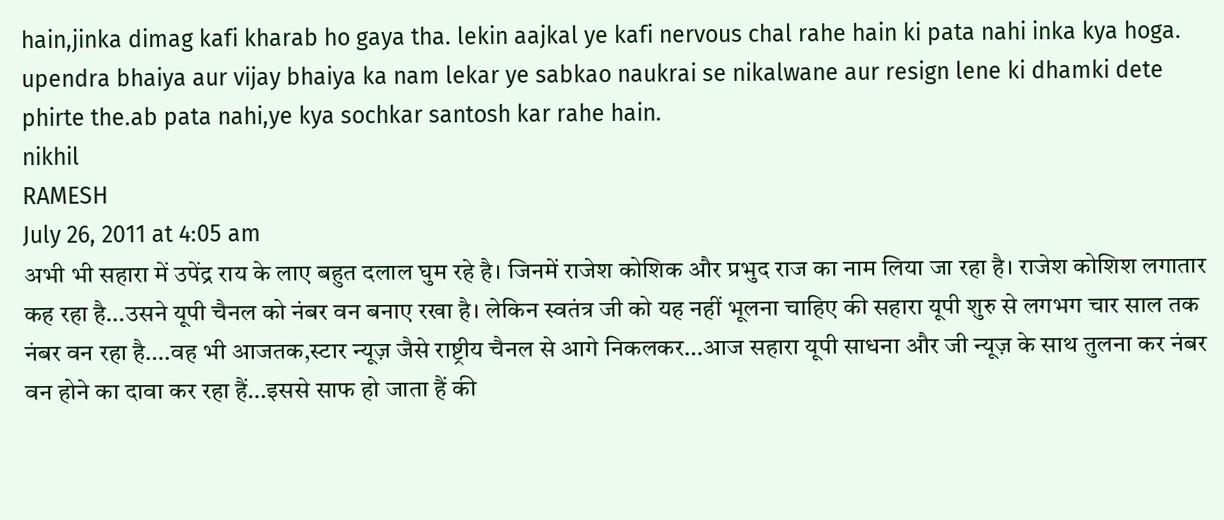hain,jinka dimag kafi kharab ho gaya tha. lekin aajkal ye kafi nervous chal rahe hain ki pata nahi inka kya hoga. upendra bhaiya aur vijay bhaiya ka nam lekar ye sabkao naukrai se nikalwane aur resign lene ki dhamki dete phirte the.ab pata nahi,ye kya sochkar santosh kar rahe hain.
nikhil
RAMESH
July 26, 2011 at 4:05 am
अभी भी सहारा में उपेंद्र राय के लाए बहुत दलाल घुम रहे है। जिनमें राजेश कोशिक और प्रभुद राज का नाम लिया जा रहा है। राजेश कोशिश लगातार कह रहा है…उसने यूपी चैनल को नंबर वन बनाए रखा है। लेकिन स्वतंत्र जी को यह नहीं भूलना चाहिए की सहारा यूपी शुरु से लगभग चार साल तक नंबर वन रहा है….वह भी आजतक,स्टार न्यूज़ जैसे राष्ट्रीय चैनल से आगे निकलकर…आज सहारा यूपी साधना और जी न्यूज़ के साथ तुलना कर नंबर वन होने का दावा कर रहा हैं…इससे साफ हो जाता हैं की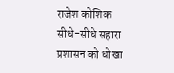राजेश कोशिक सीधे-सीधे सहारा प्रशासन को धोखा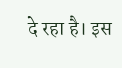दे रहा है। इस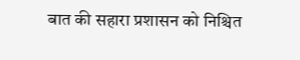बात की सहारा प्रशासन को निश्चित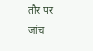तौर पर जांच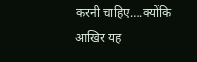करनी चाहिए….क्योंकि आखिर यह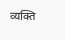व्यक्ति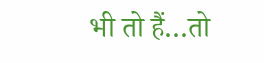भी तो हैं…तो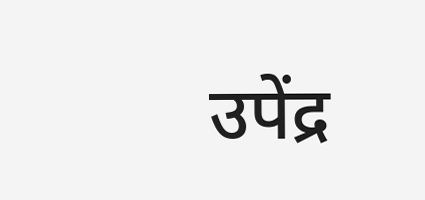उपेंद्र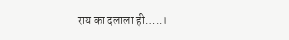राय का दलाला ही…..।